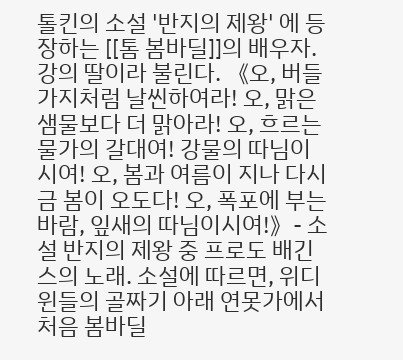톨킨의 소설 '반지의 제왕' 에 등장하는 [[톰 봄바딜]]의 배우자. 강의 딸이라 불린다. 《오, 버들가지처럼 날씬하여라! 오, 맑은 샘물보다 더 맑아라! 오, 흐르는 물가의 갈대여! 강물의 따님이시여! 오, 봄과 여름이 지나 다시금 봄이 오도다! 오, 폭포에 부는 바람, 잎새의 따님이시여!》- 소설 반지의 제왕 중 프로도 배긴스의 노래. 소설에 따르면, 위디윈들의 골짜기 아래 연못가에서 처음 봄바딜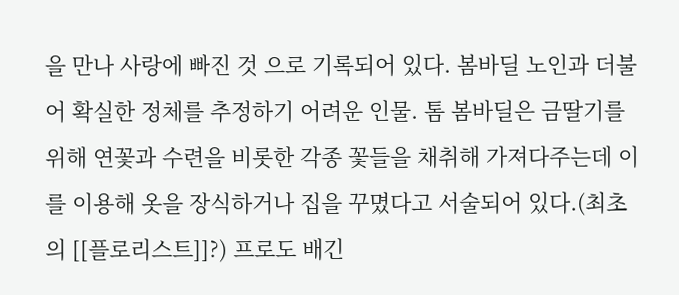을 만나 사랑에 빠진 것 으로 기록되어 있다. 봄바딜 노인과 더불어 확실한 정체를 추정하기 어려운 인물. 톰 봄바딜은 금딸기를 위해 연꽃과 수련을 비롯한 각종 꽃들을 채취해 가져다주는데 이를 이용해 옷을 장식하거나 집을 꾸몄다고 서술되어 있다.(최초의 [[플로리스트]]?) 프로도 배긴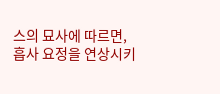스의 묘사에 따르면, 흡사 요정을 연상시키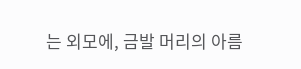는 외모에, 금발 머리의 아름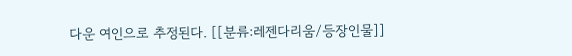다운 여인으로 추정된다. [[분류:레젠다리움/등장인물]]